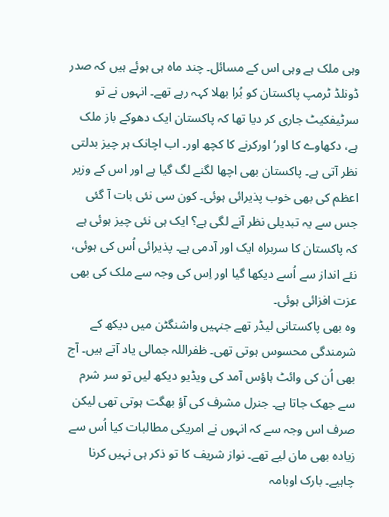وہی ملک ہے وہی اس کے مسائل۔ چند ماہ ہی ہوئے ہیں کہ صدر ڈونلڈ ٹرمپ پاکستان کو بُرا بھلا کہہ رہے تھے۔ انہوں نے تو سرٹیفکیٹ جاری کر دیا تھا کہ پاکستان ایک دھوکے باز ملک ہے، دکھاوے کا اور‘ اورکرنے کا کچھ اور۔ اب اچانک ہر چیز بدلتی نظر آتی ہے۔ پاکستان بھی اچھا لگنے لگ گیا ہے اور اس کے وزیر اعظم کی بھی خوب پذیرائی ہوئی۔ کون سی نئی بات آ گئی جس سے یہ تبدیلی نظر آنے لگی ہے؟ ایک ہی نئی چیز ہوئی ہے کہ پاکستان کا سربراہ ایک اور آدمی ہے۔ پذیرائی اُس کی ہوئی، نئے انداز سے اُسے دیکھا گیا اور اِس کی وجہ سے ملک کی بھی عزت افزائی ہوئی۔
وہ بھی پاکستانی لیڈر تھے جنہیں واشنگٹن میں دیکھ کے شرمندگی محسوس ہوتی تھی۔ ظفراللہ جمالی یاد آتے ہیں۔ آج بھی اُن کی وائٹ ہاؤس آمد کی ویڈیو دیکھ لیں تو سر شرم سے جھک جاتا ہے۔ جنرل مشرف کی آؤ بھگت ہوتی تھی لیکن صرف اس وجہ سے کہ انہوں نے امریکی مطالبات کیا اُس سے زیادہ بھی مان لیے تھے۔ نواز شریف کا تو ذکر ہی نہیں کرنا چاہیے۔ بارک اوبامہ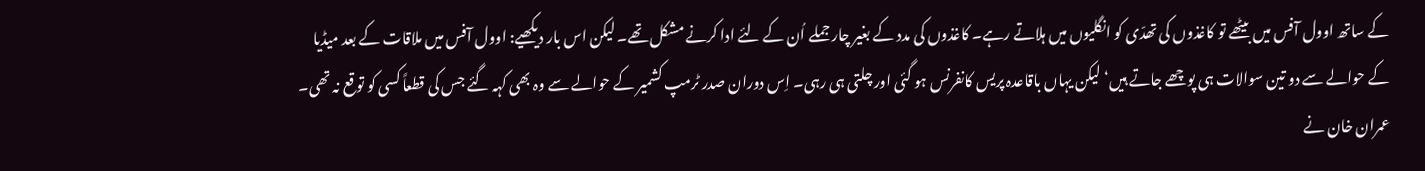کے ساتھ اوول آفس میں بیٹھے تو کاغذوں کی تھدّی کو انگلیوں میں ہلاتے رہے۔ کاغذوں کی مدد کے بغیر چار جملے اُن کے لئے ادا کرنے مشکل تھے۔ لیکن اس بار دیکھیے: اوول آفس میں ملاقات کے بعد میڈیا کے حوالے سے دو تین سوالات ہی پوچھے جاتے ہیں‘ لیکن یہاں باقاعدہ پریس کانفرنس ہو گئی اور چلتی ہی رہی۔ اِس دوران صدر ٹرمپ کشمیر کے حوالے سے وہ بھی کہہ گئے جس کی قطعاً کسی کو توقع نہ تھی۔ عمران خان نے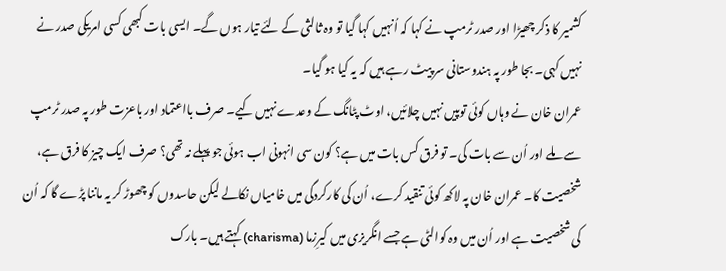کشمیر کا ذکر چھیڑا اور صدر ٹرمپ نے کہا کہ اُنہیں کہا گیا تو وہ ثالثی کے لئے تیار ہوں گے۔ ایسی بات کبھی کسی امریکی صدر نے نہیں کہی۔ بجا طور پہ ہندوستانی سر پیٹ رہے ہیں کہ یہ کیا ہو گیا۔
عمران خان نے وہاں کوئی توپیں نہیں چلائیں، اوٹ پٹانگ کے وعدے نہیں کیے۔ صرف بااعتماد اور باعزت طور پہ صدر ٹرمپ سے ملے اور اُن سے بات کی۔ تو فرق کس بات میں ہے؟ کون سی انہونی اب ہوئی جو پہلے نہ تھی؟ صرف ایک چیز کا فرق ہے، شخصیت کا۔ عمران خان پہ لاکھ کوئی تنقید کرے، اُن کی کارکردگی میں خامیاں نکالے لیکن حاسدوں کو چھوڑ کر یہ ماننا پڑے گا کہ اُن کی شخصیت ہے اور اُن میں وہ کوالٹی ہے جسے انگریزی میں کیرِزما (charisma) کہتے ہیں۔ بارک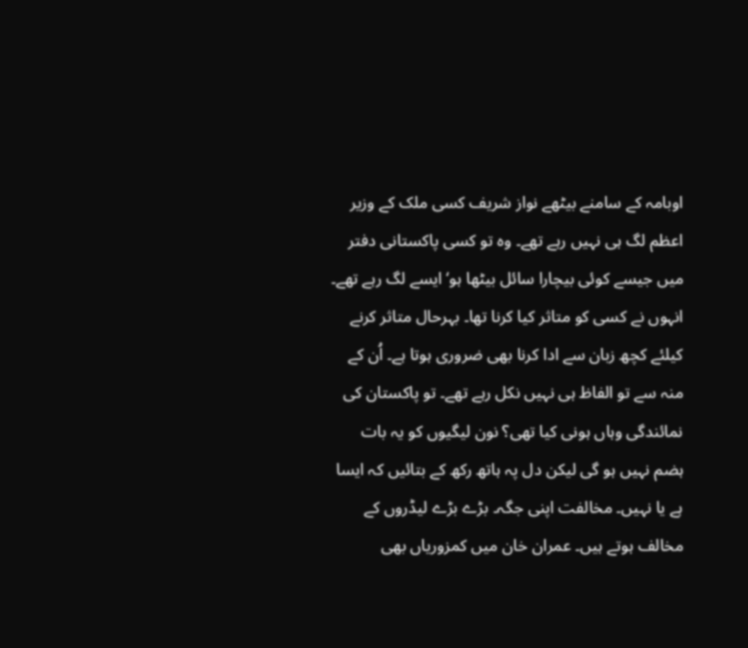اوبامہ کے سامنے بیٹھے نواز شریف کسی ملک کے وزیر اعظم لگ ہی نہیں رہے تھے۔ وہ تو کسی پاکستانی دفتر میں جیسے کوئی بیچارا سائل بیٹھا ہو‘ ایسے لگ رہے تھے۔ انہوں نے کسی کو متاثر کیا کرنا تھا۔ بہرحال متاثر کرنے کیلئے کچھ زبان سے ادا کرنا بھی ضروری ہوتا ہے۔ اُن کے منہ سے تو الفاظ ہی نہیں نکل رہے تھے۔ تو پاکستان کی نمائندگی وہاں ہونی کیا تھی؟ نون لیگیوں کو یہ بات ہضم نہیں ہو گی لیکن دل پہ ہاتھ رکھ کے بتائیں کہ ایسا ہے یا نہیں۔ مخالفت اپنی جگہ۔ بڑے بڑے لیڈروں کے مخالف ہوتے ہیں۔ عمران خان میں کمزوریاں بھی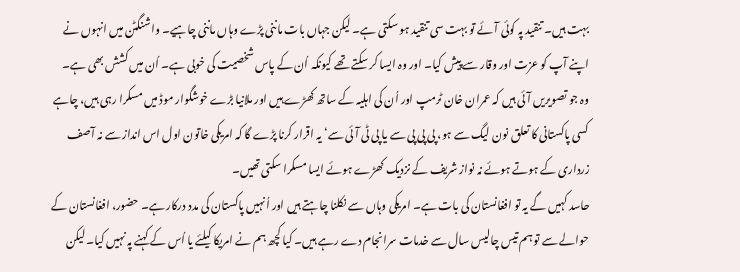بہت ہیں۔ تنقید پہ کوئی آئے تو بہت سی تنقید ہو سکتی ہے۔ لیکن جہاں بات ماننی پڑے وہاں ماننی چاہیے۔ واشنگٹن میں انہوں نے اپنے آپ کو عزت اور وقار سے پیش کیا۔ اور وہ ایسا کر سکتے تھے کیونکہ اُن کے پاس شخصیت کی خوبی ہے۔ اُن میں کشش بھی ہے۔ وہ جو تصویریں آئی ہیں کہ عمران خان ٹرمپ اور اُن کی اہلیہ کے ساتھ کھڑے ہیں اور ملانیا بڑے خوشگوار موڈ میں مسکرا رہی ہیں، چاہے کسی پاکستانی کا تعلق نون لیگ سے ہو، پی پی پی سے یا پی ٹی آئی سے‘ یہ اقرار کرنا پڑے گا کہ امریکی خاتون اول اس انداز سے نہ آصف زرداری کے ہوتے ہوئے نہ نواز شریف کے نزدیک کھڑے ہوئے ایسا مسکرا سکتی تھیں۔
حاسد کہیں گے یہ تو افغانستان کی بات ہے۔ امریکی وہاں سے نکلنا چاہتے ہیں اور اُنہیں پاکستان کی مدد درکار ہے۔ حضور، افغانستان کے حوالے سے تو ہم تیس چالیس سال سے خدمات سرانجام دے رہے ہیں۔ کیا کچھ ہم نے امریکا کیلئے یا اُس کے کہنے پہ نہیں کیا۔ لیکن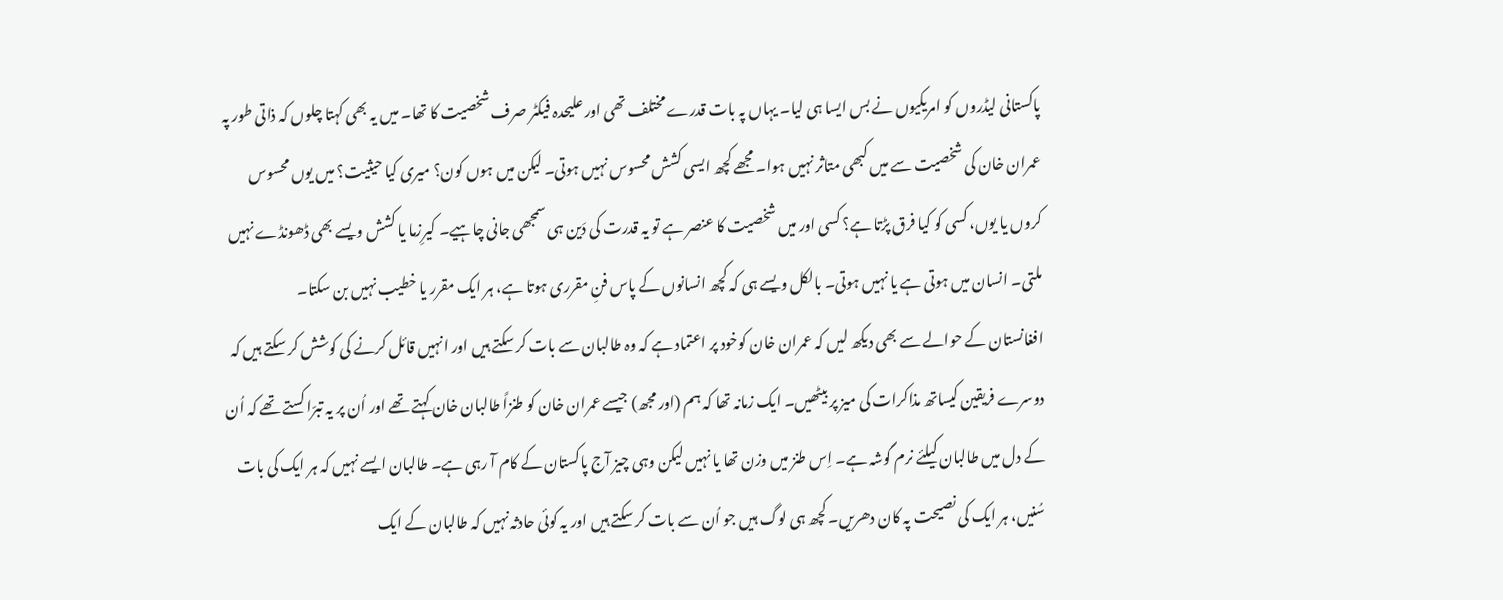پاکستانی لیڈروں کو امریکیوں نے بس ایسا ہی لیا۔ یہاں پہ بات قدرے مختلف تھی اور علیحدہ فیکٹر صرف شخصیت کا تھا۔ میں یہ بھی کہتا چلوں کہ ذاتی طور پہ عمران خان کی شخصیت سے میں کبھی متاثر نہیں ہوا۔ مجھے کچھ ایسی کشش محسوس نہیں ہوتی۔ لیکن میں ہوں کون؟ میری کیا حیثیت؟ میں یوں محسوس کروں یا یوں، کسی کو کیا فرق پڑتا ہے؟ کسی اور میں شخصیت کا عنصر ہے تو یہ قدرت کی دَین ہی سمجھی جانی چاہیے۔ کیرِزما یا کشش ویسے بھی ڈھونڈے نہیں ملتی۔ انسان میں ہوتی ہے یا نہیں ہوتی۔ بالکل ویسے ہی کہ کچھ انسانوں کے پاس فنِ مقرری ہوتا ہے، ہر ایک مقرر یا خطیب نہیں بن سکتا۔
افغانستان کے حوالے سے بھی دیکھ لیں کہ عمران خان کوخود پر اعتماد ہے کہ وہ طالبان سے بات کر سکتے ہیں اور انہیں قائل کرنے کی کوشش کر سکتے ہیں کہ دوسرے فریقین کیساتھ مذاکرات کی میز پر بیٹھیں۔ ایک زمانہ تھا کہ ہم (اور مجھ) جیسے عمران خان کو طنزاً طالبان خان کہتے تھے اور اُن پر یہ تبرّا کستے تھے کہ اُن کے دل میں طالبان کیلئے نرم گوشہ ہے۔ اِس طنز میں وزن تھا یا نہیں لیکن وہی چیز آج پاکستان کے کام آ رہی ہے۔ طالبان ایسے نہیں کہ ہر ایک کی بات سُنیں، ہر ایک کی نصیحت پہ کان دھریں۔ کچھ ہی لوگ ہیں جو اُن سے بات کر سکتے ہیں اور یہ کوئی حادثہ نہیں کہ طالبان کے ایک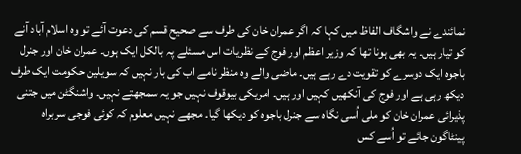نمائندے نے واشگاف الفاظ میں کہا کہ اگر عمران خان کی طرف سے صحیح قسم کی دعوت آئے تو وہ اسلام آباد آنے کو تیار ہیں۔ یہ بھی ہونا تھا کہ وزیر اعظم اور فوج کے نظریات اس مسئلے پہ بالکل ایک ہوں۔ عمران خان اور جنرل باجوہ ایک دوسرے کو تقویت دے رہے ہیں۔ ماضی والے وہ منظر نامے اب کی بار نہیں کہ سویلین حکومت ایک طرف دیکھ رہی ہے اور فوج کی آنکھیں کہیں اور ہیں۔ امریکی بیوقوف نہیں جو یہ سمجھتے نہیں۔ واشنگٹن میں جتنی پذیرائی عمران خان کو ملی اُسی نگاہ سے جنرل باجوہ کو دیکھا گیا۔ مجھے نہیں معلوم کہ کوئی فوجی سربراہ پینٹاگون جائے تو اُسے کس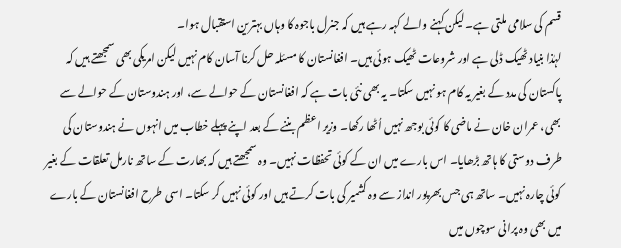قسم کی سلامی ملتی ہے۔ لیکن کہنے والے کہہ رہے ہیں کہ جنرل باجوہ کا وہاں بہترین استقبال ہوا۔
لہٰذا بنیاد ٹھیک ڈلی ہے اور شروعات ٹھیک ہوئی ہیں۔ افغانستان کا مسئلہ حل کرنا آسان کام نہیں لیکن امریکی بھی سمجھتے ہیں کہ پاکستان کی مدد کے بغیر یہ کام ہو نہیں سکتا۔ یہ بھی نئی بات ہے کہ افغانستان کے حوالے سے، اور ہندوستان کے حوالے سے بھی، عمران خان نے ماضی کا کوئی بوجھ نہیں اُٹھا رکھا۔ وزیر اعظم بننے کے بعد اپنے پہلے خطاب میں انہوں نے ہندوستان کی طرف دوستی کا ہاتھ بڑھایا۔ اس بارے میں ان کے کوئی تحفظات نہیں۔ وہ سمجھتے ہیں کہ بھارت کے ساتھ نارمل تعلقات کے بغیر کوئی چارہ نہیں۔ ساتھ ہی جس بھرپور انداز سے وہ کشمیر کی بات کرتے ہیں اور کوئی نہیں کر سکتا۔ اسی طرح افغانستان کے بارے میں بھی وہ پرانی سوچوں میں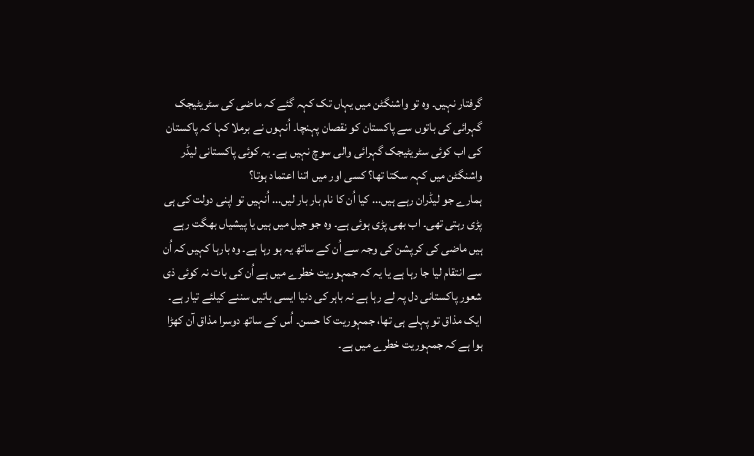گرفتار نہیں۔ وہ تو واشنگٹن میں یہاں تک کہہ گئے کہ ماضی کی سٹریٹیجک گہرائی کی باتوں سے پاکستان کو نقصان پہنچا۔ اُنہوں نے برملا کہا کہ پاکستان کی اب کوئی سٹریٹیجک گہرائی والی سوچ نہیں ہے۔ یہ کوئی پاکستانی لیڈر واشنگٹن میں کہہ سکتا تھا؟ کسی اور میں اتنا اعتماد ہوتا؟
ہمارے جو لیڈران رہے ہیں... کیا اُن کا نام بار بار لیں... اُنہیں تو اپنی دولت کی ہی پڑی رہتی تھی۔ اب بھی پڑی ہوئی ہے۔ وہ جو جیل میں ہیں یا پیشیاں بھگت رہے ہیں ماضی کی کرپشن کی وجہ سے اُن کے ساتھ یہ ہو رہا ہے۔ وہ بارہا کہیں کہ اُن سے انتقام لیا جا رہا ہے یا یہ کہ جمہوریت خطرے میں ہے اُن کی بات نہ کوئی ذی شعور پاکستانی دل پہ لے رہا ہے نہ باہر کی دنیا ایسی باتیں سننے کیلئے تیار ہے۔ ایک مذاق تو پہلے ہی تھا، جمہوریت کا حسن۔ اُس کے ساتھ دوسرا مذاق آن کھڑا ہوا ہے کہ جمہوریت خطرے میں ہے۔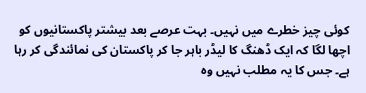کوئی چیز خطرے میں نہیں۔ بہت عرصے بعد بیشتر پاکستانیوں کو اچھا لگا کہ ایک ڈھنگ کا لیڈر باہر جا کر پاکستان کی نمائندگی کر رہا ہے۔ جس کا یہ مطلب نہیں وہ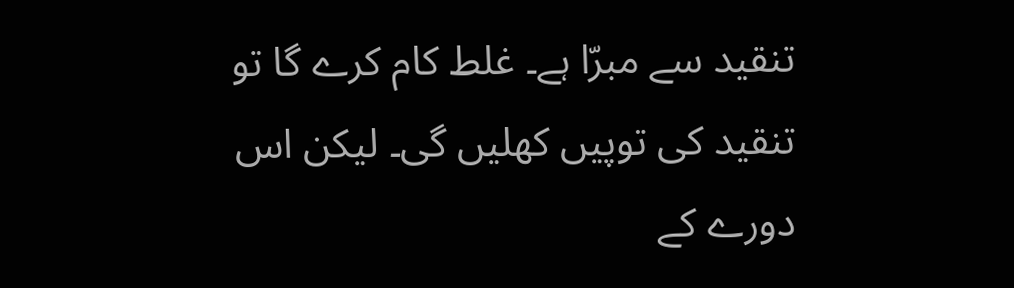تنقید سے مبرّا ہے۔ غلط کام کرے گا تو تنقید کی توپیں کھلیں گی۔ لیکن اس دورے کے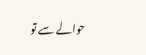حوالے سے تو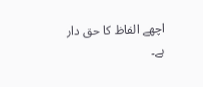اچھے الفاظ کا حق دار ہے۔